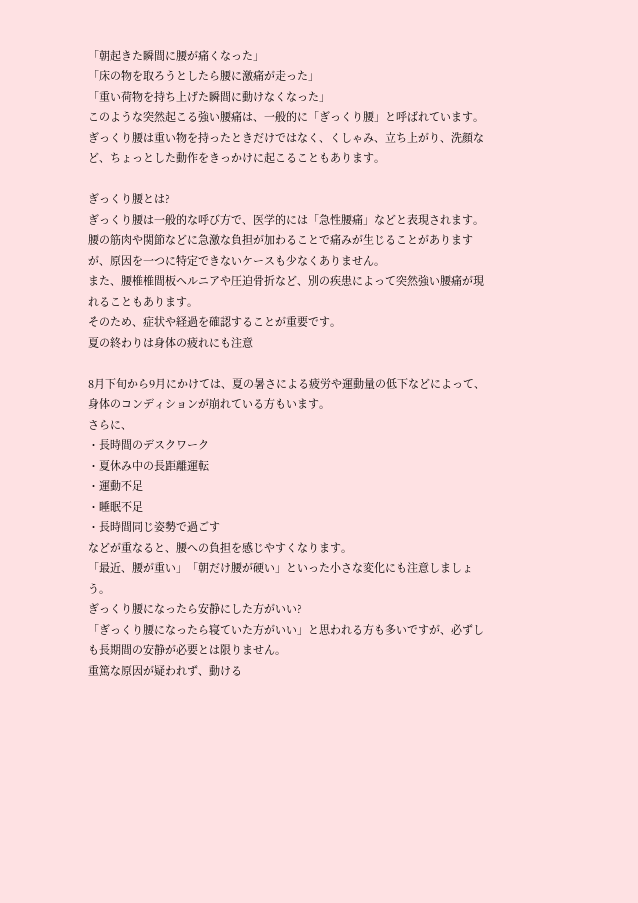「朝起きた瞬間に腰が痛くなった」
「床の物を取ろうとしたら腰に激痛が走った」
「重い荷物を持ち上げた瞬間に動けなくなった」
このような突然起こる強い腰痛は、一般的に「ぎっくり腰」と呼ばれています。
ぎっくり腰は重い物を持ったときだけではなく、くしゃみ、立ち上がり、洗顔など、ちょっとした動作をきっかけに起こることもあります。

ぎっくり腰とは?
ぎっくり腰は一般的な呼び方で、医学的には「急性腰痛」などと表現されます。
腰の筋肉や関節などに急激な負担が加わることで痛みが生じることがありますが、原因を一つに特定できないケースも少なくありません。
また、腰椎椎間板ヘルニアや圧迫骨折など、別の疾患によって突然強い腰痛が現れることもあります。
そのため、症状や経過を確認することが重要です。
夏の終わりは身体の疲れにも注意

8月下旬から9月にかけては、夏の暑さによる疲労や運動量の低下などによって、身体のコンディションが崩れている方もいます。
さらに、
・長時間のデスクワーク
・夏休み中の長距離運転
・運動不足
・睡眠不足
・長時間同じ姿勢で過ごす
などが重なると、腰への負担を感じやすくなります。
「最近、腰が重い」「朝だけ腰が硬い」といった小さな変化にも注意しましょう。
ぎっくり腰になったら安静にした方がいい?
「ぎっくり腰になったら寝ていた方がいい」と思われる方も多いですが、必ずしも長期間の安静が必要とは限りません。
重篤な原因が疑われず、動ける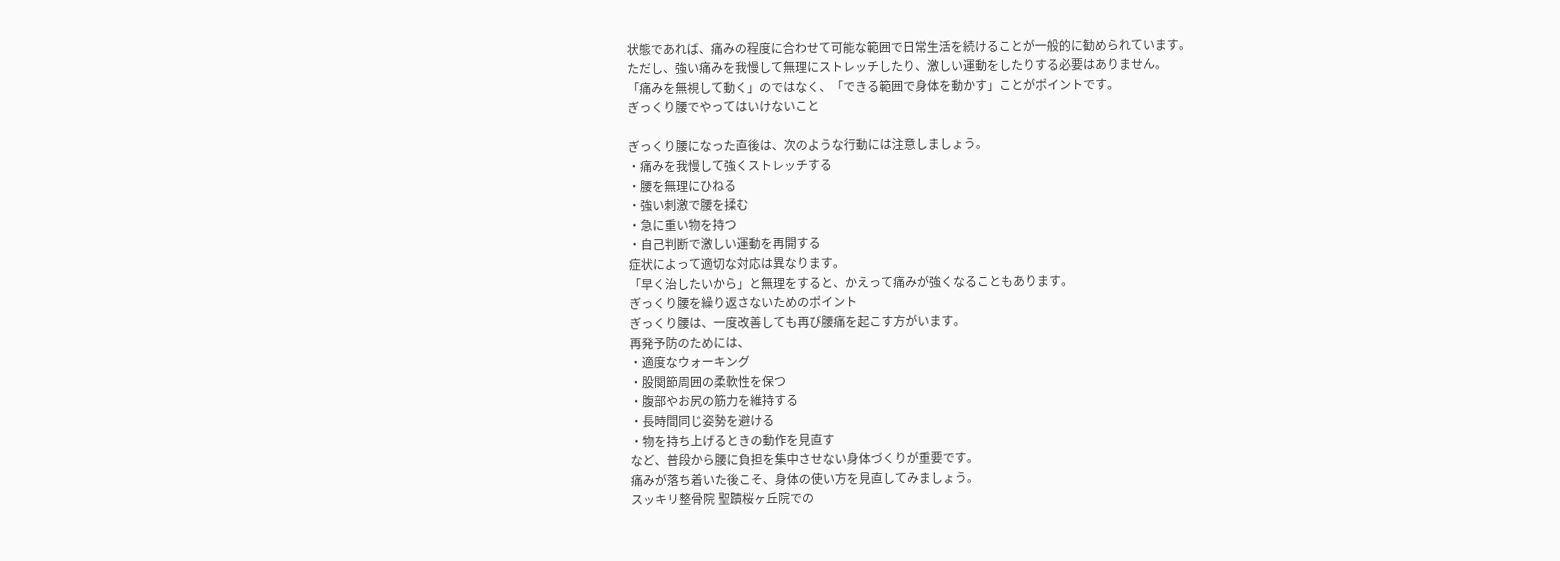状態であれば、痛みの程度に合わせて可能な範囲で日常生活を続けることが一般的に勧められています。
ただし、強い痛みを我慢して無理にストレッチしたり、激しい運動をしたりする必要はありません。
「痛みを無視して動く」のではなく、「できる範囲で身体を動かす」ことがポイントです。
ぎっくり腰でやってはいけないこと

ぎっくり腰になった直後は、次のような行動には注意しましょう。
・痛みを我慢して強くストレッチする
・腰を無理にひねる
・強い刺激で腰を揉む
・急に重い物を持つ
・自己判断で激しい運動を再開する
症状によって適切な対応は異なります。
「早く治したいから」と無理をすると、かえって痛みが強くなることもあります。
ぎっくり腰を繰り返さないためのポイント
ぎっくり腰は、一度改善しても再び腰痛を起こす方がいます。
再発予防のためには、
・適度なウォーキング
・股関節周囲の柔軟性を保つ
・腹部やお尻の筋力を維持する
・長時間同じ姿勢を避ける
・物を持ち上げるときの動作を見直す
など、普段から腰に負担を集中させない身体づくりが重要です。
痛みが落ち着いた後こそ、身体の使い方を見直してみましょう。
スッキリ整骨院 聖蹟桜ヶ丘院での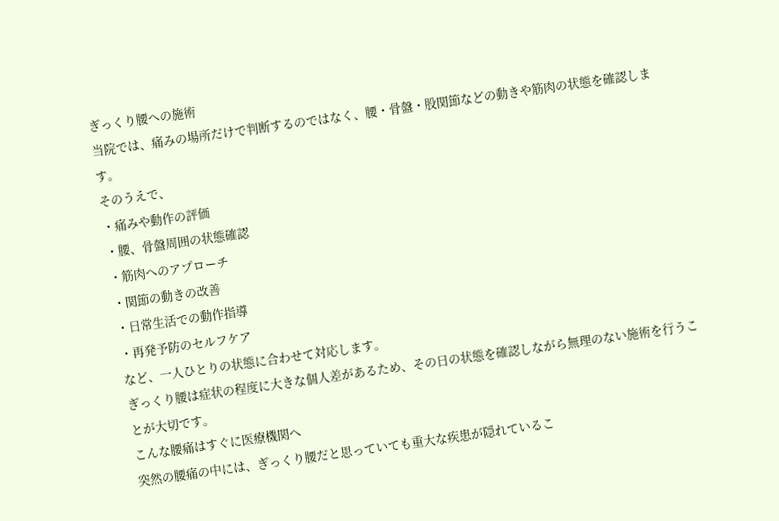ぎっくり腰への施術
当院では、痛みの場所だけで判断するのではなく、腰・骨盤・股関節などの動きや筋肉の状態を確認します。
そのうえで、
・痛みや動作の評価
・腰、骨盤周囲の状態確認
・筋肉へのアプローチ
・関節の動きの改善
・日常生活での動作指導
・再発予防のセルフケア
など、一人ひとりの状態に合わせて対応します。
ぎっくり腰は症状の程度に大きな個人差があるため、その日の状態を確認しながら無理のない施術を行うことが大切です。
こんな腰痛はすぐに医療機関へ
突然の腰痛の中には、ぎっくり腰だと思っていても重大な疾患が隠れているこ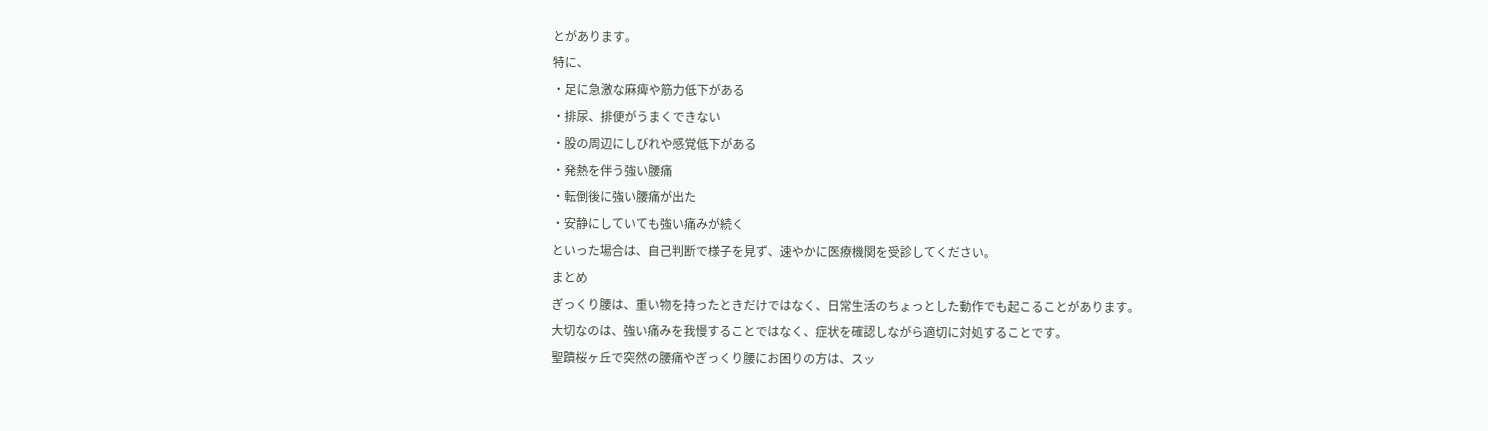とがあります。
特に、
・足に急激な麻痺や筋力低下がある
・排尿、排便がうまくできない
・股の周辺にしびれや感覚低下がある
・発熱を伴う強い腰痛
・転倒後に強い腰痛が出た
・安静にしていても強い痛みが続く
といった場合は、自己判断で様子を見ず、速やかに医療機関を受診してください。
まとめ
ぎっくり腰は、重い物を持ったときだけではなく、日常生活のちょっとした動作でも起こることがあります。
大切なのは、強い痛みを我慢することではなく、症状を確認しながら適切に対処することです。
聖蹟桜ヶ丘で突然の腰痛やぎっくり腰にお困りの方は、スッ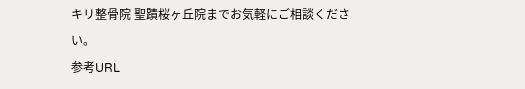キリ整骨院 聖蹟桜ヶ丘院までお気軽にご相談ください。
参考URL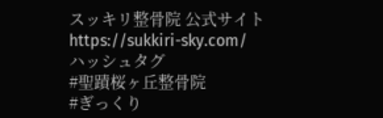スッキリ整骨院 公式サイト
https://sukkiri-sky.com/
ハッシュタグ
#聖蹟桜ヶ丘整骨院
#ぎっくり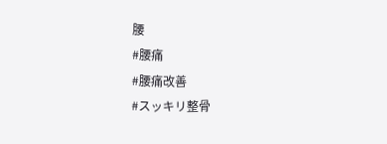腰
#腰痛
#腰痛改善
#スッキリ整骨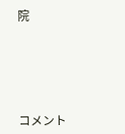院





コメント